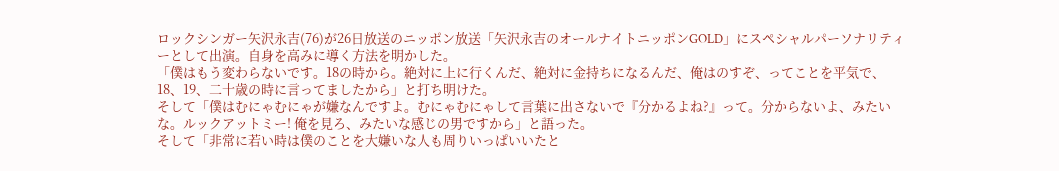ロックシンガー矢沢永吉(76)が26日放送のニッポン放送「矢沢永吉のオールナイトニッポンGOLD」にスペシャルパーソナリティーとして出演。自身を高みに導く方法を明かした。
「僕はもう変わらないです。18の時から。絶対に上に行くんだ、絶対に金持ちになるんだ、俺はのすぞ、ってことを平気で、18、19、二十歳の時に言ってましたから」と打ち明けた。
そして「僕はむにゃむにゃが嫌なんですよ。むにゃむにゃして言葉に出さないで『分かるよね?』って。分からないよ、みたいな。ルックアットミー! 俺を見ろ、みたいな感じの男ですから」と語った。
そして「非常に若い時は僕のことを大嫌いな人も周りいっぱいいたと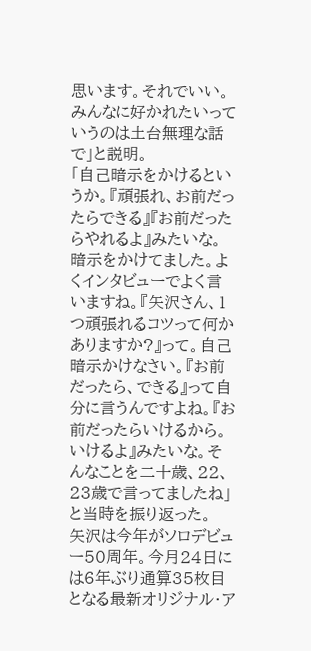思います。それでいい。みんなに好かれたいっていうのは土台無理な話で」と説明。
「自己暗示をかけるというか。『頑張れ、お前だったらできる』『お前だったらやれるよ』みたいな。暗示をかけてました。よくインタビューでよく言いますね。『矢沢さん、1つ頑張れるコツって何かありますか?』って。自己暗示かけなさい。『お前だったら、できる』って自分に言うんですよね。『お前だったらいけるから。いけるよ』みたいな。そんなことを二十歳、22、23歳で言ってましたね」と当時を振り返った。
矢沢は今年がソロデビュー50周年。今月24日には6年ぶり通算35枚目となる最新オリジナル・ア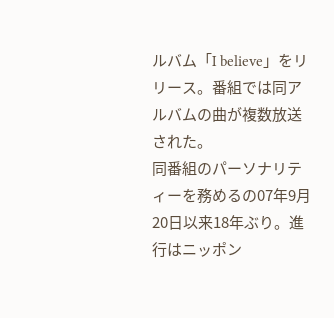ルバム「I believe」をリリース。番組では同アルバムの曲が複数放送された。
同番組のパーソナリティーを務めるの07年9月20日以来18年ぶり。進行はニッポン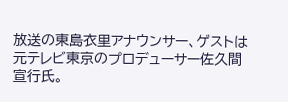放送の東島衣里アナウンサー、ゲストは元テレビ東京のプロデューサー佐久間宣行氏。